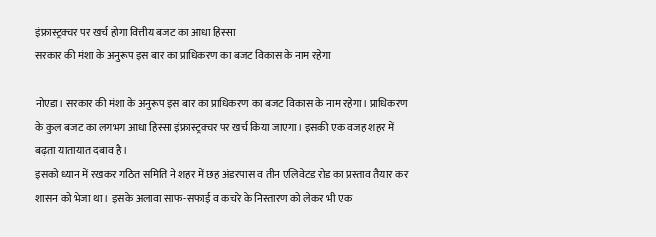इंफ्रास्ट्रक्चर पर खर्च होगा वित्तीय बजट का आधा हिस्सा
सरकार की मंशा के अनुरूप इस बार का प्राधिकरण का बजट विकास के नाम रहेगा

नोएडा। सरकार की मंशा के अनुरूप इस बार का प्राधिकरण का बजट विकास के नाम रहेगा। प्राधिकरण के कुल बजट का लगभग आधा हिस्सा इंफ्रास्ट्रक्चर पर खर्च किया जाएगा। इसकी एक वजह शहर में बढ़ता यातायात दबाव है।
इसको ध्यान में रखकर गठित समिति ने शहर में छह अंडरपास व तीन एलिवेटड रोड का प्रस्ताव तैयार कर शासन को भेजा था। इसके अलावा साफ-सफाई व कचरे के निस्तारण को लेकर भी एक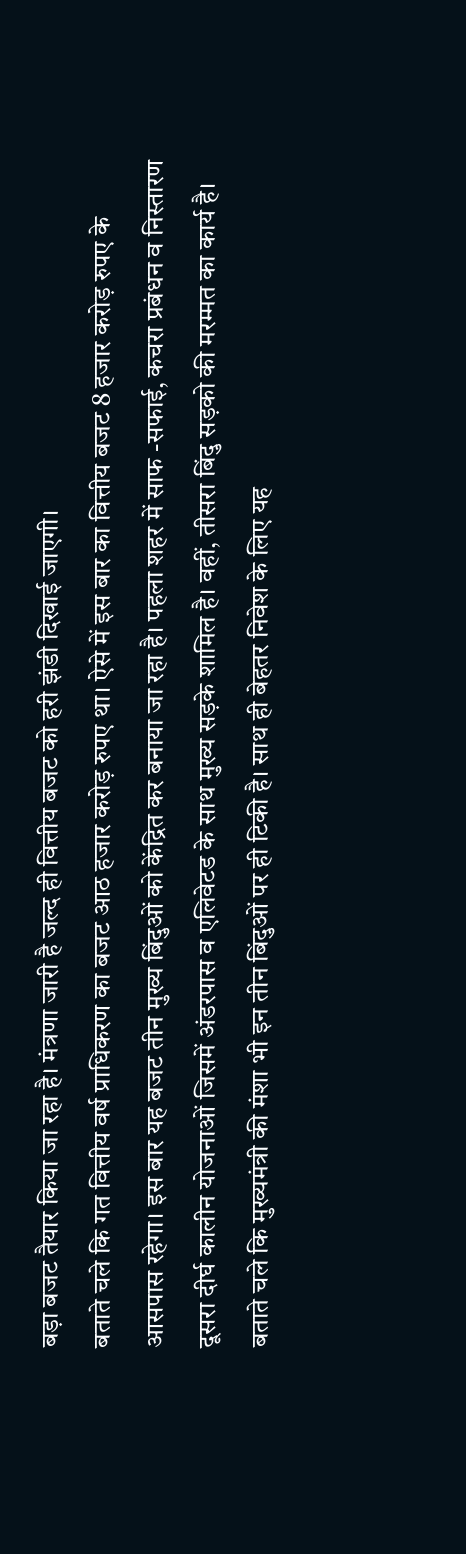बड़ा बजट तैयार किया जा रहा है। मंत्रणा जारी है जल्द ही वित्तीय बजट को हरी झंडी दिखाई जाएगी।
बताते चले कि गत वित्तीय वर्ष प्राधिकरण का बजट आठ हजार करोड़ रुपए था। ऐसे में इस बार का वित्तीय बजट 8 हजार करोड़ रुपए के आसपास रहेगा। इस बार यह बजट तीन मुख्य बिंदुओं को केंद्रित कर बनाया जा रहा है। पहला शहर में साफ -सफाई, कचरा प्रबंधन व निस्तारण दूसरा दीर्घ कालीन योजनाओं जिसमें अंडरपास व एलिवेटड के साथ मुख्य सड़के शामिल है। वहीं, तीसरा बिंदु सड़को की मरम्मत का कार्य है।
बताते चले कि मुख्यमंत्री की मंशा भी इन तीन बिंदुओं पर ही टिकी है। साथ ही बेहतर निवेश के लिए यह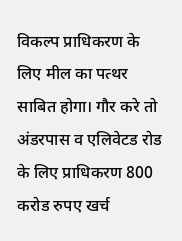विकल्प प्राधिकरण के लिए मील का पत्थर साबित होगा। गौर करे तो अंडरपास व एलिवेटड रोड के लिए प्राधिकरण 800 करोड रुपए खर्च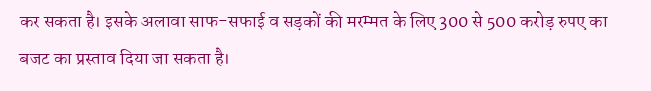कर सकता है। इसके अलावा साफ-सफाई व सड़कों की मरम्मत के लिए 300 से 500 करोड़ रुपए का बजट का प्रस्ताव दिया जा सकता है।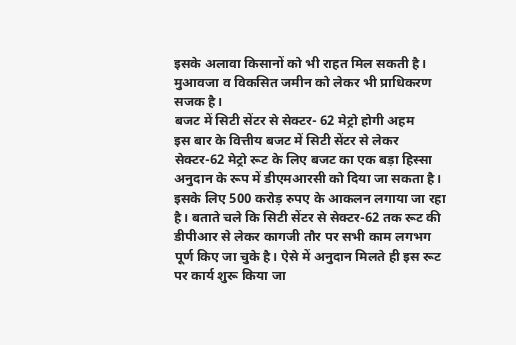इसके अलावा किसानों को भी राहत मिल सकती है। मुआवजा व विकसित जमीन को लेकर भी प्राधिकरण सजक है।
बजट में सिटी सेंटर से सेक्टर- 62 मेट्रो होगी अहम
इस बार के वित्तीय बजट में सिटी सेंटर से लेकर सेक्टर-62 मेट्रो रूट के लिए बजट का एक बड़ा हिस्सा अनुदान के रूप में डीएमआरसी को दिया जा सकता है। इसके लिए 500 करोड़ रुपए के आकलन लगाया जा रहा है। बताते चले कि सिटी सेंटर से सेक्टर-62 तक रूट की डीपीआर से लेकर कागजी तौर पर सभी काम लगभग पूर्ण किए जा चुके है। ऐसे में अनुदान मिलते ही इस रूट पर कार्य शुरू किया जा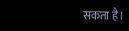सकता है।